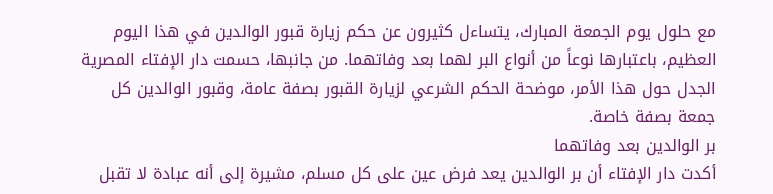مع حلول يوم الجمعة المبارك، يتساءل كثيرون عن حكم زيارة قبور الوالدين في هذا اليوم العظيم، باعتبارها نوعاً من أنواع البر لهما بعد وفاتهما. من جانبها، حسمت دار الإفتاء المصرية الجدل حول هذا الأمر، موضحة الحكم الشرعي لزيارة القبور بصفة عامة، وقبور الوالدين كل جمعة بصفة خاصة.
بر الوالدين بعد وفاتهما
أكدت دار الإفتاء أن بر الوالدين يعد فرض عين على كل مسلم، مشيرة إلى أنه عبادة لا تقبل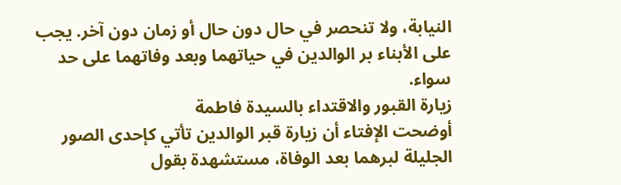النيابة، ولا تنحصر في حال دون حال أو زمان دون آخر. يجب على الأبناء بر الوالدين في حياتهما وبعد وفاتهما على حد سواء.
زيارة القبور والاقتداء بالسيدة فاطمة
أوضحت الإفتاء أن زيارة قبر الوالدين تأتي كإحدى الصور الجليلة لبرهما بعد الوفاة، مستشهدة بقول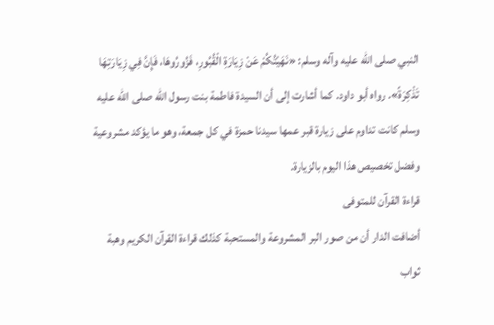النبي صلى الله عليه وآله وسلم: «نَهَيْتُكُمْ عَنْ زِيَارَةِ الْقُبُورِ، فَزُورُوهَا، فَإِنَّ فِي زِيَارَتِهَا تَذْكِرَةً». رواه أبو داود. كما أشارت إلى أن السيدة فاطمة بنت رسول الله صلى الله عليه وسلم كانت تداوم على زيارة قبر عمها سيدنا حمزة في كل جمعة، وهو ما يؤكد مشروعية وفضل تخصيص هذا اليوم بالزيارة.
قراءة القرآن للمتوفى
أضافت الدار أن من صور البر المشروعة والمستحبة كذلك قراءة القرآن الكريم وهبة ثواب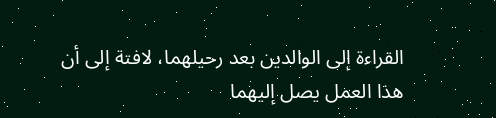القراءة إلى الوالدين بعد رحيلهما، لافتة إلى أن هذا العمل يصل إليهما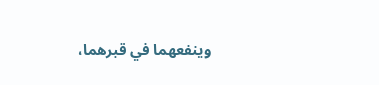وينفعهما في قبرهما،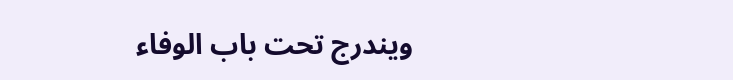ويندرج تحت باب الوفاء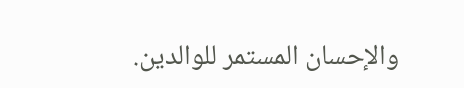والإحسان المستمر للوالدين.